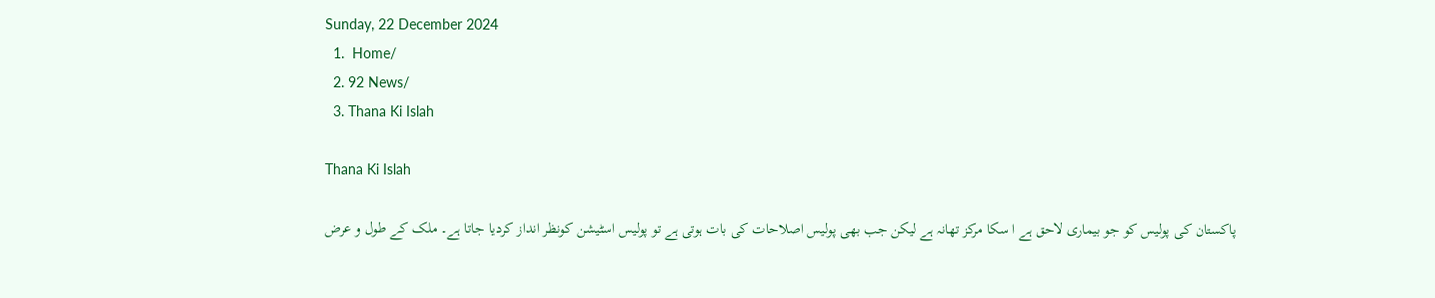Sunday, 22 December 2024
  1.  Home/
  2. 92 News/
  3. Thana Ki Islah

Thana Ki Islah

پاکستان کی پولیس کو جو بیماری لاحق ہے ا سکا مرکز تھانہ ہے لیکن جب بھی پولیس اصلاحات کی بات ہوتی ہے تو پولیس اسٹیشن کونظر انداز کردیا جاتا ہے۔ ملک کے طول و عرض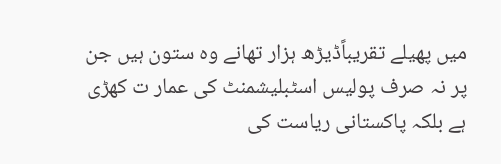میں پھیلے تقریباًڈیڑھ ہزار تھانے وہ ستون ہیں جن پر نہ صرف پولیس اسٹبلیشمنٹ کی عمار ت کھڑی ہے بلکہ پاکستانی ریاست کی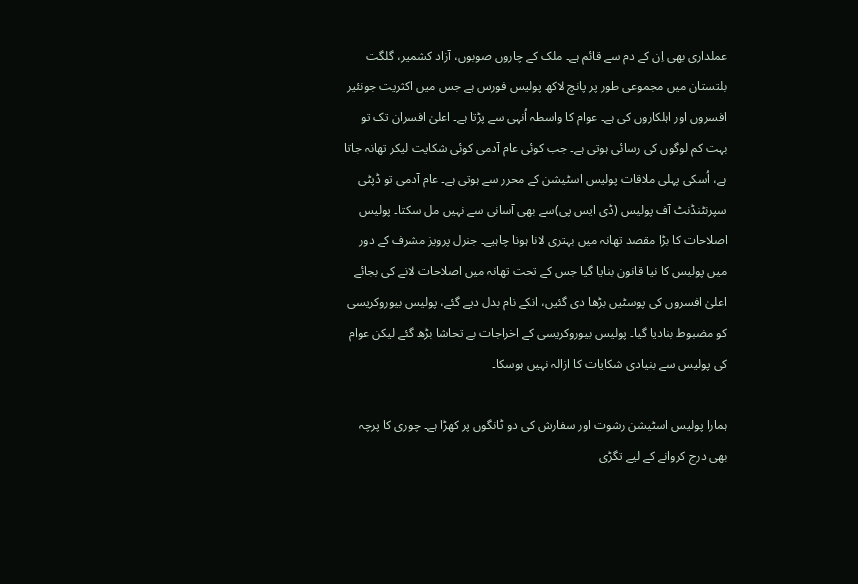عملداری بھی اِن کے دم سے قائم ہے۔ ملک کے چاروں صوبوں، آزاد کشمیر، گلگت بلتستان میں مجموعی طور پر پانچ لاکھ پولیس فورس ہے جس میں اکثریت جونئیر افسروں اور اہلکاروں کی ہے۔ عوام کا واسطہ اُنہی سے پڑتا ہے۔ اعلیٰ افسران تک تو بہت کم لوگوں کی رسائی ہوتی ہے۔ جب کوئی عام آدمی کوئی شکایت لیکر تھانہ جاتا ہے، اُسکی پہلی ملاقات پولیس اسٹیشن کے محرر سے ہوتی ہے۔ عام آدمی تو ڈپٹی سپرنٹنڈنٹ آف پولیس (ڈی ایس پی)سے بھی آسانی سے نہیں مل سکتا۔ پولیس اصلاحات کا بڑا مقصد تھانہ میں بہتری لانا ہونا چاہیے۔ جنرل پرویز مشرف کے دور میں پولیس کا نیا قانون بنایا گیا جس کے تحت تھانہ میں اصلاحات لانے کی بجائے اعلیٰ افسروں کی پوسٹیں بڑھا دی گئیں، انکے نام بدل دیے گئے، پولیس بیوروکریسی کو مضبوط بنادیا گیا۔ پولیس بیوروکریسی کے اخراجات بے تحاشا بڑھ گئے لیکن عوام کی پولیس سے بنیادی شکایات کا ازالہ نہیں ہوسکا۔

ہمارا پولیس اسٹیشن رشوت اور سفارش کی دو ٹانگوں پر کھڑا ہے۔ چوری کا پرچہ بھی درج کروانے کے لیے تگڑی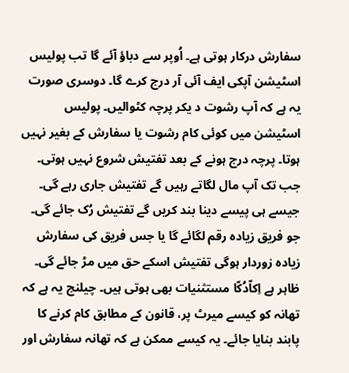سفارش درکار ہوتی ہے۔ اُوپر سے دباؤ آئے گا تب پولیس اسٹیشن آپکی ایف آئی آر درج کرے گا۔ دوسری صورت یہ ہے کہ آپ رشوت د یکر پرچہ کٹوالیں۔ پولیس اسٹیشن میں کوئی کام رشوت یا سفارش کے بغیر نہیں ہوتا۔ پرچہ درج ہونے کے بعد تفتیش شروع نہیں ہوتی۔ جب تک آپ مال لگاتے رہیں گے تفتیش جاری رہے گی۔ جیسے ہی پیسے دینا بند کریں گے تفتیش رُک جائے گی۔ جو فریق زیادہ رقم لگائے گا یا جس فریق کی سفارش زیادہ زوردار ہوگی تفتیش اسکے حق میں مڑ جائے گی۔ ظاہر ہے اِکاّدُکّا مستثنیات بھی ہوتی ہیں۔ چیلنج یہ ہے کہ تھانہ کو کیسے میرٹ پر، قانون کے مطابق کام کرنے کا پابند بنایا جائے۔ یہ کیسے ممکن ہے کہ تھانہ سفارش اور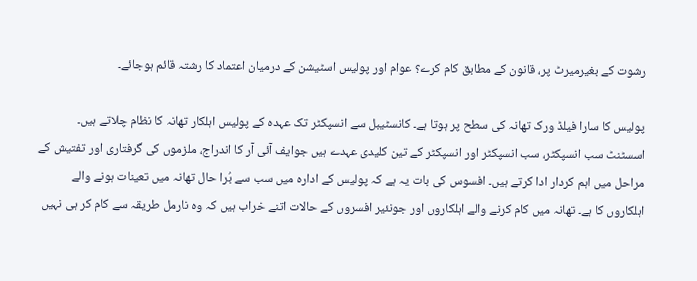رشوت کے بغیرمیرٹ پر، قانون کے مطابق کام کرے؟ عوام اور پولیس اسٹیشن کے درمیان اعتماد کا رشتہ قائم ہوجائے۔

پولیس کا سارا فیلڈ ورک تھانہ کی سطح پر ہوتا ہے۔ کانسٹیبل سے انسپکٹر تک عہدہ کے پولیس اہلکار تھانہ کا نظام چلاتے ہیں۔ اسسٹنٹ سب انسپکٹر، سب انسپکٹر اور انسپکٹر کے تین کلیدی عہدے ہیں جوایف آئی آر کا اندراج، ملزموں کی گرفتاری اور تفتیش کے مراحل میں اہم کردار ادا کرتے ہیں۔ افسوس کی بات یہ ہے کہ پولیس کے ادارہ میں سب سے بُرا حال تھانہ میں تعینات ہونے والے اہلکاروں کا ہے۔ تھانہ میں کام کرنے والے اہلکاروں اور جونئیر افسروں کے حالات اتنے خراب ہیں کہ وہ نارمل طریقہ سے کام کر ہی نہیں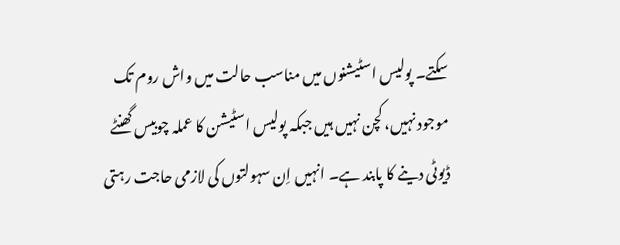سکتے۔ پولیس اسٹیشنوں میں مناسب حالت میں واش روم تک موجود نہیں، کچن نہیں ہیں جبکہ پولیس اسٹیشن کا عملہ چوبیس گھنٹے ڈیوٹی دینے کا پابند ہے۔ انہیں اِن سہولتوں کی لازمی حاجت رہتی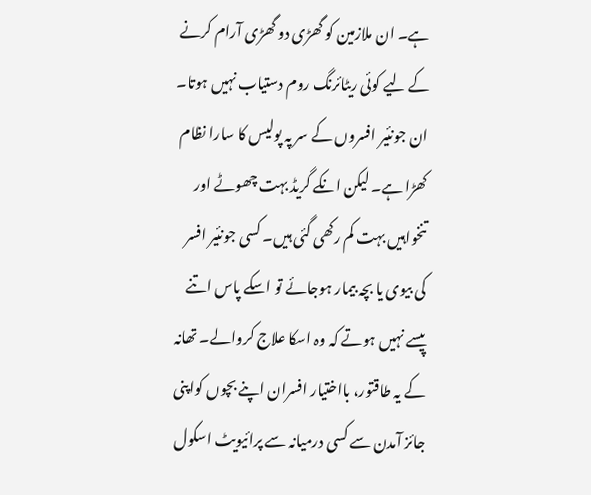ہے۔ ان ملازمین کو گھڑی دو گھڑی آرام کرنے کے لیے کوئی ریٹائرنگ روم دستیاب نہیں ہوتا۔ ان جونئیر افسروں کے سر پہ پولیس کا سارا نظام کھڑا ہے۔ لیکن انکے گریڈ بہت چھوٹے اور تنخواہیں بہت کم رکھی گئی ہیں۔ کسی جونئیر افسر کی بیوی یا بچہ بیمار ہوجائے تو اسکے پاس اتنے پیسے نہیں ہوتے کہ وہ اسکا علاج کروالے۔ تھانہ کے یہ طاقتور، بااختیار افسران اپنے بچوں کواپنی جائز آمدن سے کسی درمیانہ سے پرائیویٹ اسکول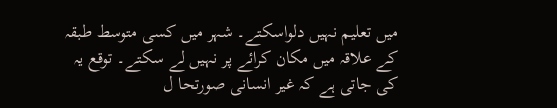میں تعلیم نہیں دلواسکتے۔ شہر میں کسی متوسط طبقہ کے علاقہ میں مکان کرائے پر نہیں لے سکتے۔ توقع یہ کی جاتی ہے کہ غیر انسانی صورتحا ل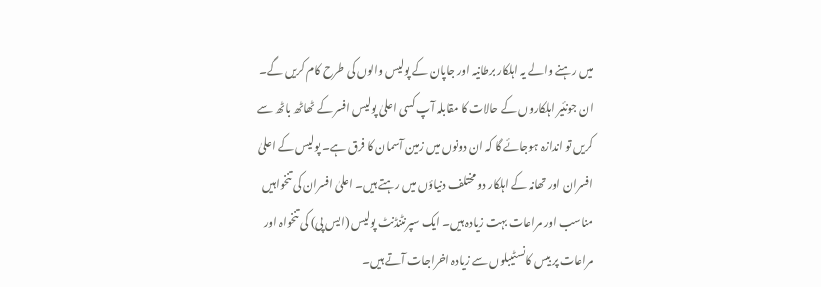میں رہنے والے یہ اہلکار برطانیہ اور جاپان کے پولیس والوں کی طرح کام کریں گے۔ ان جونئیر اہلکاروں کے حالات کا مقابلہ آپ کسی اعلیٰ پولیس افسر کے ٹھاٹھ باٹھ سے کریں تو اندازہ ہوجائے گا کہ ان دونوں میں زمین آسمان کا فرق ہے۔ پولیس کے اعلیٰ افسران اور تھانہ کے اہلکار دو مختلف دنیاؤں میں رہتے ہیں۔ اعلیٰ افسران کی تنخواہیں مناسب اور مراعات بہت زیادہ ہیں۔ ایک سپرنٹنڈنٹ پولیس (ایس پی) کی تنخواہ اور مراعات پر بیس کانسٹیبلوں سے زیادہ اخراجات آتے ہیں۔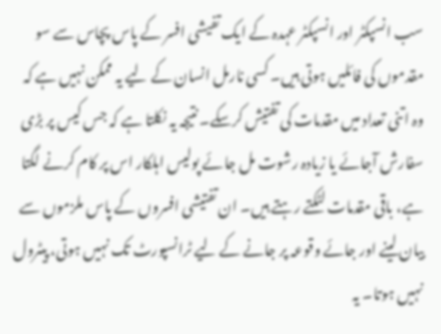سب انسپکٹر اور انسپکٹر عہدہ کے ایک تفیشی افسر کے پاس پچاس سے سو مقدموں کی فائلیں ہوتی ہیں۔ کسی نارمل انسان کے لیے یہ ممکن نہیں ہے کہ وہ اتنی تعداد میں مقدمات کی تفتیش کرسکے۔ نتیجہ یہ نکلتا ہے کہ جس کیس پر بڑی سفارش آجائے یا زیادہ رشوت مل جائے پولیس اہلکار اس پر کام کرنے لگتا ہے، باقی مقدمات لٹکتے رہتے ہیں۔ ان تفتیشی افسروں کے پاس ملزموں سے بیان لینے اور جائے وقوعہ پر جانے کے لیے ٹرانسپورٹ تک نہیں ہوتی، پیٹرول نہیں ہوتا۔ یہ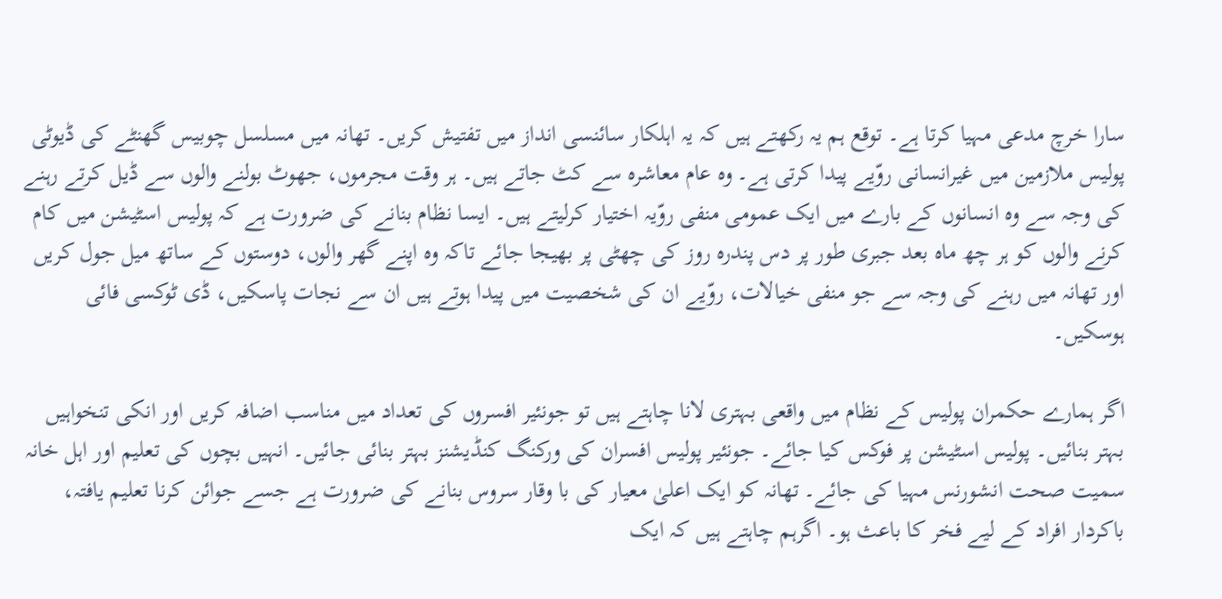سارا خرچ مدعی مہیا کرتا ہے۔ توقع ہم یہ رکھتے ہیں کہ یہ اہلکار سائنسی انداز میں تفتیش کریں۔ تھانہ میں مسلسل چوبیس گھنٹے کی ڈیوٹی پولیس ملازمین میں غیرانسانی روّیے پیدا کرتی ہے۔ وہ عام معاشرہ سے کٹ جاتے ہیں۔ ہر وقت مجرموں، جھوٹ بولنے والوں سے ڈیل کرتے رہنے کی وجہ سے وہ انسانوں کے بارے میں ایک عمومی منفی روّیہ اختیار کرلیتے ہیں۔ ایسا نظام بنانے کی ضرورت ہے کہ پولیس اسٹیشن میں کام کرنے والوں کو ہر چھ ماہ بعد جبری طور پر دس پندرہ روز کی چھٹی پر بھیجا جائے تاکہ وہ اپنے گھر والوں، دوستوں کے ساتھ میل جول کریں اور تھانہ میں رہنے کی وجہ سے جو منفی خیالات، روّیے ان کی شخصیت میں پیدا ہوتے ہیں ان سے نجات پاسکیں، ڈی ٹوکسی فائی ہوسکیں۔

اگر ہمارے حکمران پولیس کے نظام میں واقعی بہتری لانا چاہتے ہیں تو جونئیر افسروں کی تعداد میں مناسب اضافہ کریں اور انکی تنخواہیں بہتر بنائیں۔ پولیس اسٹیشن پر فوکس کیا جائے۔ جونئیر پولیس افسران کی ورکنگ کنڈیشنز بہتر بنائی جائیں۔ انہیں بچوں کی تعلیم اور اہل خانہ سمیت صحت انشورنس مہیا کی جائے۔ تھانہ کو ایک اعلیٰ معیار کی با وقار سروس بنانے کی ضرورت ہے جسے جوائن کرنا تعلیم یافتہ، باکردار افراد کے لیے فخر کا باعث ہو۔ اگرہم چاہتے ہیں کہ ایک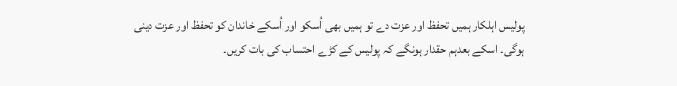پولیس اہلکار ہمیں تحفظ اور عزت دے تو ہمیں بھی اُسکو اور اُسکے خاندان کو تحفظ اور عزت دینی ہوگی۔ اسکے بعدہم حقدار ہونگے کہ پولیس کے کڑے احتساب کی بات کریں۔